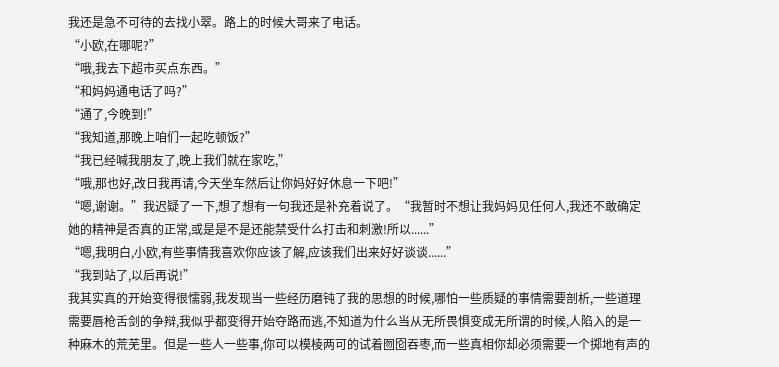我还是急不可待的去找小翠。路上的时候大哥来了电话。
“小欧,在哪呢?”
“哦,我去下超市买点东西。”
“和妈妈通电话了吗?”
“通了,今晚到!”
“我知道,那晚上咱们一起吃顿饭?”
“我已经喊我朋友了,晚上我们就在家吃,”
“哦,那也好,改日我再请,今天坐车然后让你妈好好休息一下吧!”
“嗯,谢谢。”我迟疑了一下,想了想有一句我还是补充着说了。“我暂时不想让我妈妈见任何人,我还不敢确定她的精神是否真的正常,或是是不是还能禁受什么打击和刺激!所以......”
“嗯,我明白,小欧,有些事情我喜欢你应该了解,应该我们出来好好谈谈......”
“我到站了,以后再说!”
我其实真的开始变得很懦弱,我发现当一些经历磨钝了我的思想的时候,哪怕一些质疑的事情需要剖析,一些道理需要唇枪舌剑的争辩,我似乎都变得开始夺路而逃,不知道为什么当从无所畏惧变成无所谓的时候,人陷入的是一种麻木的荒芜里。但是一些人一些事,你可以模棱两可的试着囫囵吞枣,而一些真相你却必须需要一个掷地有声的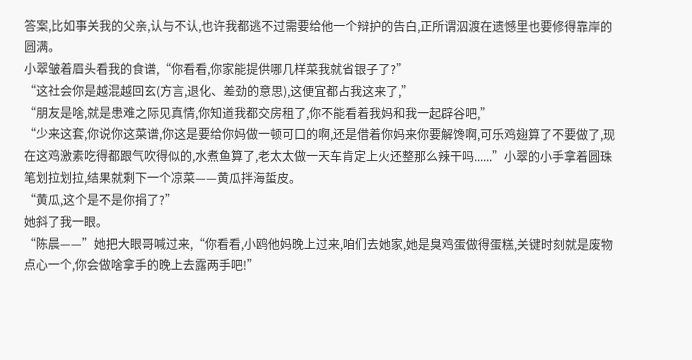答案,比如事关我的父亲,认与不认,也许我都逃不过需要给他一个辩护的告白,正所谓泅渡在遗憾里也要修得靠岸的圆满。
小翠皱着眉头看我的食谱,“你看看,你家能提供哪几样菜我就省银子了?”
“这社会你是越混越回玄(方言,退化、差劲的意思),这便宜都占我这来了,”
“朋友是啥,就是患难之际见真情,你知道我都交房租了,你不能看着我妈和我一起辟谷吧,”
“少来这套,你说你这菜谱,你这是要给你妈做一顿可口的啊,还是借着你妈来你要解馋啊,可乐鸡翅算了不要做了,现在这鸡激素吃得都跟气吹得似的,水煮鱼算了,老太太做一天车肯定上火还整那么辣干吗......”小翠的小手拿着圆珠笔划拉划拉,结果就剩下一个凉菜——黄瓜拌海蜇皮。
“黄瓜,这个是不是你捐了?”
她斜了我一眼。
“陈晨——”她把大眼哥喊过来,“你看看,小鸥他妈晚上过来,咱们去她家,她是臭鸡蛋做得蛋糕,关键时刻就是废物点心一个,你会做啥拿手的晚上去露两手吧!”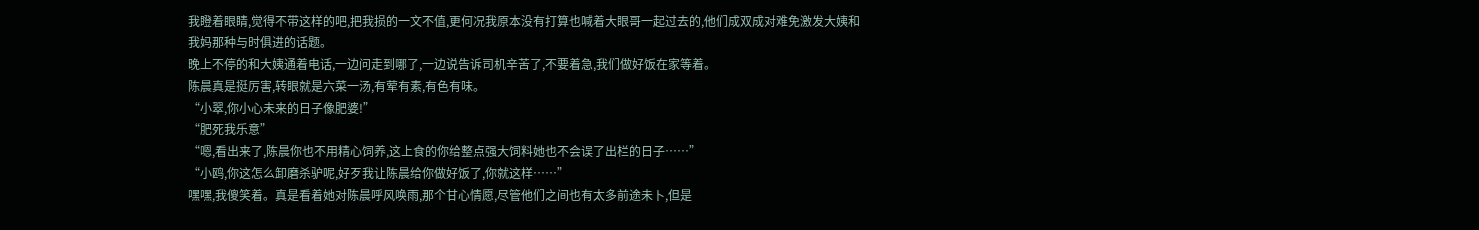我瞪着眼睛,觉得不带这样的吧,把我损的一文不值,更何况我原本没有打算也喊着大眼哥一起过去的,他们成双成对难免激发大姨和我妈那种与时俱进的话题。
晚上不停的和大姨通着电话,一边问走到哪了,一边说告诉司机辛苦了,不要着急,我们做好饭在家等着。
陈晨真是挺厉害,转眼就是六菜一汤,有荤有素,有色有味。
“小翠,你小心未来的日子像肥婆!”
“肥死我乐意”
“嗯,看出来了,陈晨你也不用精心饲养,这上食的你给整点强大饲料她也不会误了出栏的日子……”
“小鸥,你这怎么卸磨杀驴呢,好歹我让陈晨给你做好饭了,你就这样……”
嘿嘿,我傻笑着。真是看着她对陈晨呼风唤雨,那个甘心情愿,尽管他们之间也有太多前途未卜,但是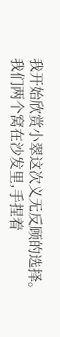我开始欣赏小翠这次义无反顾的选择。
我们两个窝在沙发里,手捏着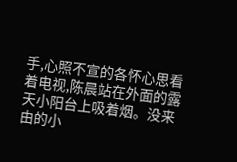手,心照不宣的各怀心思看着电视,陈晨站在外面的露天小阳台上吸着烟。没来由的小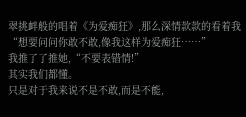翠挑衅般的唱着《为爱痴狂》,那么深情款款的看着我“想要问问你敢不敢,像我这样为爱痴狂……”
我推了了推她,“不要表错情!”
其实我们都懂。
只是对于我来说不是不敢,而是不能,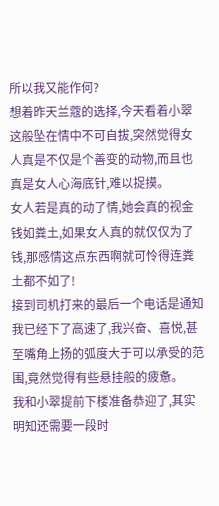所以我又能作何?
想着昨天兰蔻的选择,今天看着小翠这般坠在情中不可自拔,突然觉得女人真是不仅是个善变的动物,而且也真是女人心海底针,难以捉摸。
女人若是真的动了情,她会真的视金钱如粪土,如果女人真的就仅仅为了钱,那感情这点东西啊就可怜得连粪土都不如了!
接到司机打来的最后一个电话是通知我已经下了高速了,我兴奋、喜悦,甚至嘴角上扬的弧度大于可以承受的范围,竟然觉得有些悬挂般的疲惫。
我和小翠提前下楼准备恭迎了,其实明知还需要一段时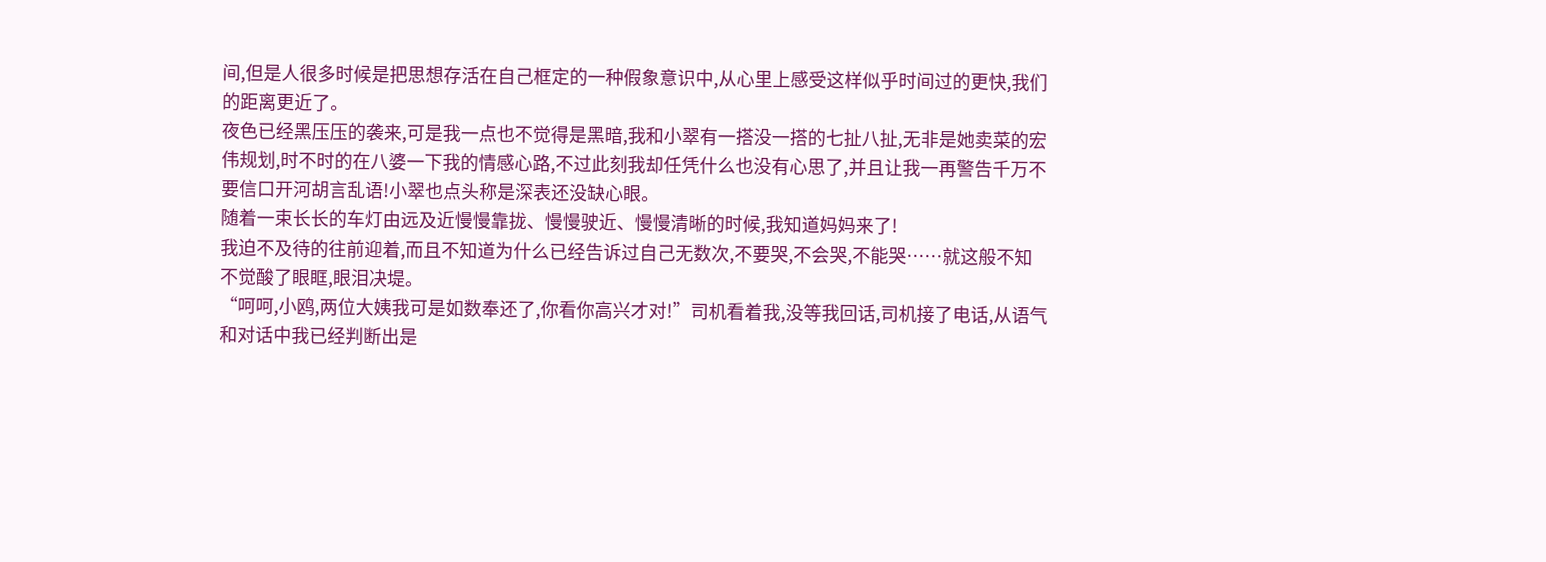间,但是人很多时候是把思想存活在自己框定的一种假象意识中,从心里上感受这样似乎时间过的更快,我们的距离更近了。
夜色已经黑压压的袭来,可是我一点也不觉得是黑暗,我和小翠有一搭没一搭的七扯八扯,无非是她卖菜的宏伟规划,时不时的在八婆一下我的情感心路,不过此刻我却任凭什么也没有心思了,并且让我一再警告千万不要信口开河胡言乱语!小翠也点头称是深表还没缺心眼。
随着一束长长的车灯由远及近慢慢靠拢、慢慢驶近、慢慢清晰的时候,我知道妈妈来了!
我迫不及待的往前迎着,而且不知道为什么已经告诉过自己无数次,不要哭,不会哭,不能哭……就这般不知不觉酸了眼眶,眼泪决堤。
“呵呵,小鸥,两位大姨我可是如数奉还了,你看你高兴才对!”司机看着我,没等我回话,司机接了电话,从语气和对话中我已经判断出是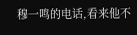穆一鸣的电话,看来他不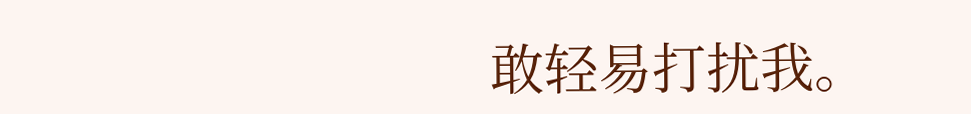敢轻易打扰我。